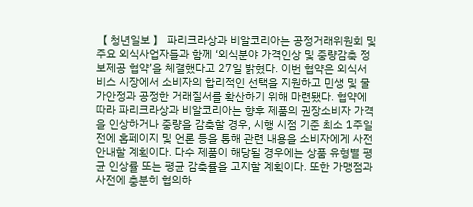【 청년일보 】 파리크라상과 비알코리아는 공정거래위원회 및 주요 외식사업자들과 함께 ‘외식분야 가격인상 및 중량감축 정보제공 협약’을 체결했다고 27일 밝혔다. 이번 협약은 외식서비스 시장에서 소비자의 합리적인 선택을 지원하고 민생 및 물가안정과 공정한 거래질서를 확산하기 위해 마련됐다. 협약에 따라 파리크라상과 비알코리아는 향후 제품의 권장소비자 가격을 인상하거나 중량을 감축할 경우, 시행 시점 기준 최소 1주일 전에 홈페이지 및 언론 등을 통해 관련 내용을 소비자에게 사전 안내할 계획이다. 다수 제품이 해당될 경우에는 상품 유형별 평균 인상률 또는 평균 감축률을 고지할 계획이다. 또한 가맹점과 사전에 충분히 협의하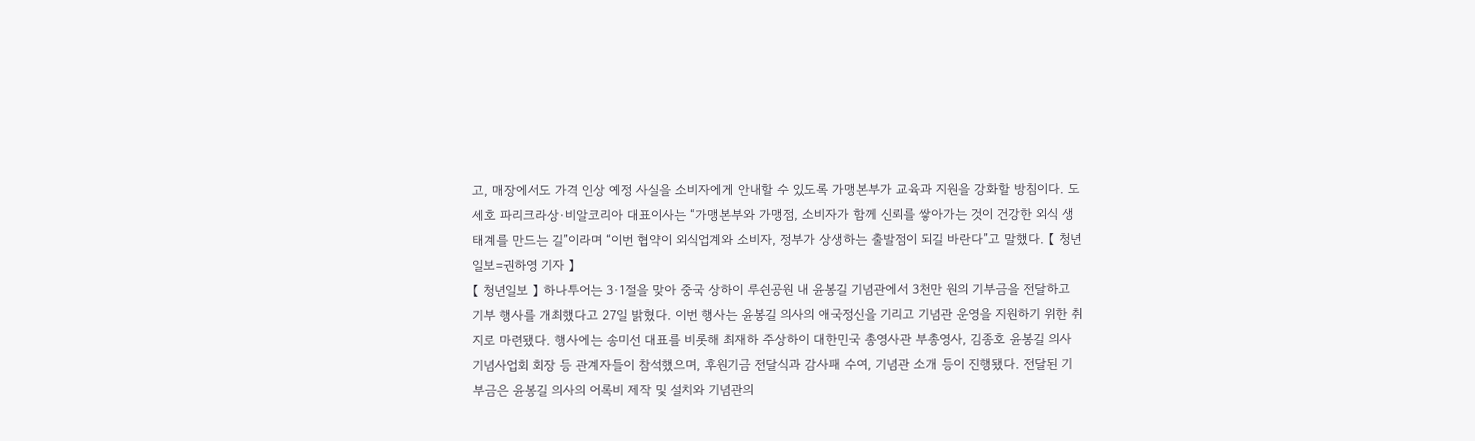고, 매장에서도 가격 인상 예정 사실을 소비자에게 안내할 수 있도록 가맹본부가 교육과 지원을 강화할 방침이다. 도세호 파리크라상·비알코리아 대표이사는 “가맹본부와 가맹점, 소비자가 함께 신뢰를 쌓아가는 것이 건강한 외식 생태계를 만드는 길”이라며 “이번 협약이 외식업계와 소비자, 정부가 상생하는 출발점이 되길 바란다”고 말했다. 【 청년일보=권하영 기자 】
【 청년일보 】 하나투어는 3·1절을 맞아 중국 상하이 루쉰공원 내 윤봉길 기념관에서 3천만 원의 기부금을 전달하고 기부 행사를 개최했다고 27일 밝혔다. 이번 행사는 윤봉길 의사의 애국정신을 기리고 기념관 운영을 지원하기 위한 취지로 마련됐다. 행사에는 송미선 대표를 비롯해 최재하 주상하이 대한민국 총영사관 부총영사, 김종호 윤봉길 의사 기념사업회 회장 등 관계자들이 참석했으며, 후원기금 전달식과 감사패 수여, 기념관 소개 등이 진행됐다. 전달된 기부금은 윤봉길 의사의 어록비 제작 및 설치와 기념관의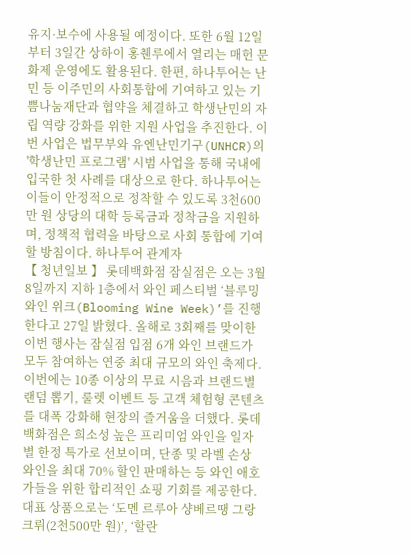유지·보수에 사용될 예정이다. 또한 6월 12일부터 3일간 상하이 홍췐루에서 열리는 매헌 문화제 운영에도 활용된다. 한편, 하나투어는 난민 등 이주민의 사회통합에 기여하고 있는 기쁨나눔재단과 협약을 체결하고 학생난민의 자립 역량 강화를 위한 지원 사업을 추진한다. 이번 사업은 법무부와 유엔난민기구(UNHCR)의 '학생난민 프로그램' 시범 사업을 통해 국내에 입국한 첫 사례를 대상으로 한다. 하나투어는 이들이 안정적으로 정착할 수 있도록 3천600만 원 상당의 대학 등록금과 정착금을 지원하며, 정책적 협력을 바탕으로 사회 통합에 기여할 방침이다. 하나투어 관계자
【 청년일보 】 롯데백화점 잠실점은 오는 3월 8일까지 지하 1층에서 와인 페스티벌 ‘블루밍 와인 위크(Blooming Wine Week)’를 진행한다고 27일 밝혔다. 올해로 3회째를 맞이한 이번 행사는 잠실점 입점 6개 와인 브랜드가 모두 참여하는 연중 최대 규모의 와인 축제다. 이번에는 10종 이상의 무료 시음과 브랜드별 랜덤 뽑기, 룰렛 이벤트 등 고객 체험형 콘텐츠를 대폭 강화해 현장의 즐거움을 더했다. 롯데백화점은 희소성 높은 프리미엄 와인을 일자별 한정 특가로 선보이며, 단종 및 라벨 손상 와인을 최대 70% 할인 판매하는 등 와인 애호가들을 위한 합리적인 쇼핑 기회를 제공한다. 대표 상품으로는 ‘도멘 르루아 샹베르땡 그랑크뤼(2천500만 원)’, ‘할란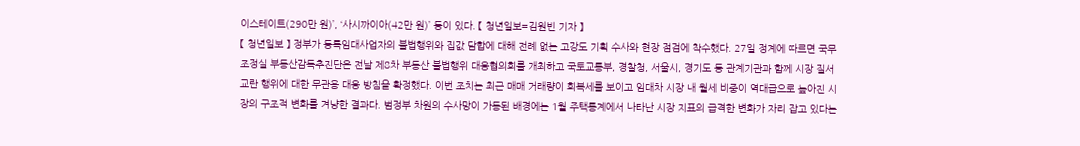이스테이트(290만 원)’, ‘사시까이아(42만 원)’ 등이 있다. 【 청년일보=김원빈 기자 】
【 청년일보 】 정부가 등록임대사업자의 불법행위와 집값 담합에 대해 전례 없는 고강도 기획 수사와 현장 점검에 착수했다. 27일 정계에 따르면 국무조정실 부동산감독추진단은 전날 제8차 부동산 불법행위 대응협의회를 개최하고 국토교통부, 경찰청, 서울시, 경기도 등 관계기관과 함께 시장 질서 교란 행위에 대한 무관용 대응 방침을 확정했다. 이번 조치는 최근 매매 거래량이 회복세를 보이고 임대차 시장 내 월세 비중이 역대급으로 높아진 시장의 구조적 변화를 겨냥한 결과다. 범정부 차원의 수사망이 가동된 배경에는 1월 주택통계에서 나타난 시장 지표의 급격한 변화가 자리 잡고 있다는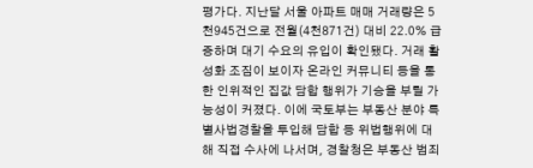평가다. 지난달 서울 아파트 매매 거래량은 5천945건으로 전월(4천871건) 대비 22.0% 급증하며 대기 수요의 유입이 확인됐다. 거래 활성화 조짐이 보이자 온라인 커뮤니티 등을 통한 인위적인 집값 담합 행위가 기승을 부릴 가능성이 커졌다. 이에 국토부는 부동산 분야 특별사법경찰을 투입해 담합 등 위법행위에 대해 직접 수사에 나서며, 경찰청은 부동산 범죄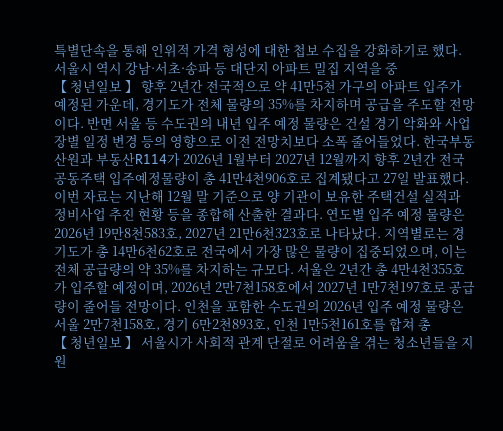특별단속을 통해 인위적 가격 형성에 대한 첩보 수집을 강화하기로 했다. 서울시 역시 강남·서초·송파 등 대단지 아파트 밀집 지역을 중
【 청년일보 】 향후 2년간 전국적으로 약 41만5천 가구의 아파트 입주가 예정된 가운데, 경기도가 전체 물량의 35%를 차지하며 공급을 주도할 전망이다. 반면 서울 등 수도권의 내년 입주 예정 물량은 건설 경기 악화와 사업장별 일정 변경 등의 영향으로 이전 전망치보다 소폭 줄어들었다. 한국부동산원과 부동산R114가 2026년 1월부터 2027년 12월까지 향후 2년간 전국 공동주택 입주예정물량이 총 41만4천906호로 집계됐다고 27일 발표했다. 이번 자료는 지난해 12월 말 기준으로 양 기관이 보유한 주택건설 실적과 정비사업 추진 현황 등을 종합해 산출한 결과다. 연도별 입주 예정 물량은 2026년 19만8천583호, 2027년 21만6천323호로 나타났다. 지역별로는 경기도가 총 14만6천62호로 전국에서 가장 많은 물량이 집중되었으며, 이는 전체 공급량의 약 35%를 차지하는 규모다. 서울은 2년간 총 4만4천355호가 입주할 예정이며, 2026년 2만7천158호에서 2027년 1만7천197호로 공급량이 줄어들 전망이다. 인천을 포함한 수도권의 2026년 입주 예정 물량은 서울 2만7천158호, 경기 6만2천893호, 인천 1만5천161호를 합쳐 총
【 청년일보 】 서울시가 사회적 관계 단절로 어려움을 겪는 청소년들을 지원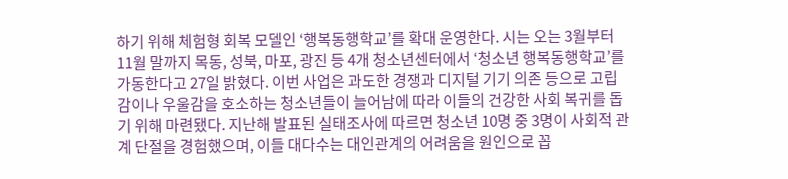하기 위해 체험형 회복 모델인 ‘행복동행학교’를 확대 운영한다. 시는 오는 3월부터 11월 말까지 목동, 성북, 마포, 광진 등 4개 청소년센터에서 ‘청소년 행복동행학교’를 가동한다고 27일 밝혔다. 이번 사업은 과도한 경쟁과 디지털 기기 의존 등으로 고립감이나 우울감을 호소하는 청소년들이 늘어남에 따라 이들의 건강한 사회 복귀를 돕기 위해 마련됐다. 지난해 발표된 실태조사에 따르면 청소년 10명 중 3명이 사회적 관계 단절을 경험했으며, 이들 대다수는 대인관계의 어려움을 원인으로 꼽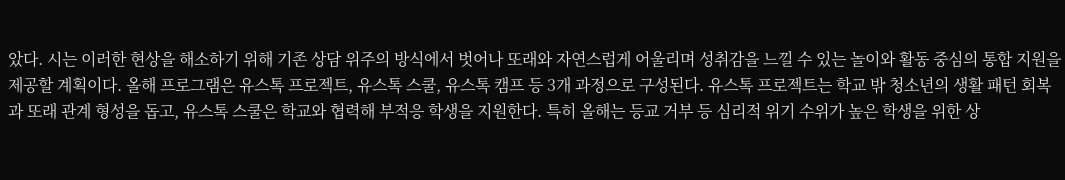았다. 시는 이러한 현상을 해소하기 위해 기존 상담 위주의 방식에서 벗어나 또래와 자연스럽게 어울리며 성취감을 느낄 수 있는 놀이와 활동 중심의 통합 지원을 제공할 계획이다. 올해 프로그램은 유스톡 프로젝트, 유스톡 스쿨, 유스톡 캠프 등 3개 과정으로 구성된다. 유스톡 프로젝트는 학교 밖 청소년의 생활 패턴 회복과 또래 관계 형성을 돕고, 유스톡 스쿨은 학교와 협력해 부적응 학생을 지원한다. 특히 올해는 등교 거부 등 심리적 위기 수위가 높은 학생을 위한 상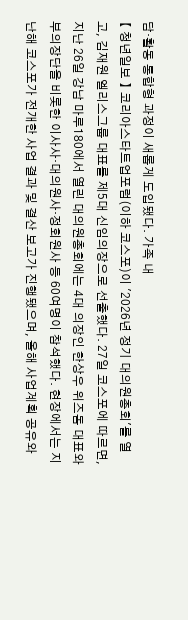담·활동 통합형 과정이 새롭게 도입됐다. 가족 내
【 청년일보 】 코리아스타트업포럼(이하 코스포)이 '2026년 정기 대의원총회'를 열고, 김재원 엘리스그룹 대표를 제5대 신임의장으로 선출했다. 27일 코스포에 따르면, 지난 26일 강남 마루180에서 열린 대의원총회에는 4대 의장인 한상우 위즈돔 대표와 부의장단을 비롯한 이사사·대의원사·정회원사 등 60여명이 참석했다. 현장에서는 지난해 코스포가 전개한 사업 결과 및 결산 보고가 진행됐으며, 올해 사업계획 공유와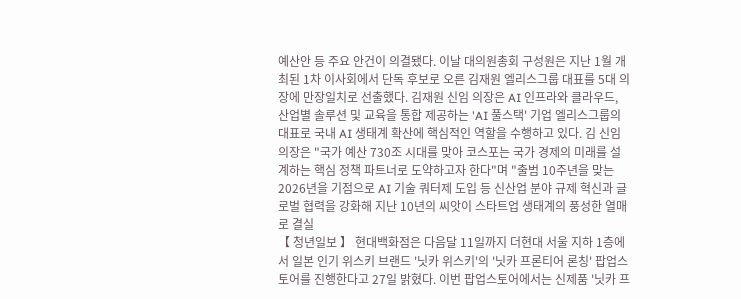예산안 등 주요 안건이 의결됐다. 이날 대의원총회 구성원은 지난 1월 개최된 1차 이사회에서 단독 후보로 오른 김재원 엘리스그룹 대표를 5대 의장에 만장일치로 선출했다. 김재원 신임 의장은 AI 인프라와 클라우드, 산업별 솔루션 및 교육을 통합 제공하는 'AI 풀스택' 기업 엘리스그룹의 대표로 국내 AI 생태계 확산에 핵심적인 역할을 수행하고 있다. 김 신임 의장은 "국가 예산 730조 시대를 맞아 코스포는 국가 경제의 미래를 설계하는 핵심 정책 파트너로 도약하고자 한다"며 "출범 10주년을 맞는 2026년을 기점으로 AI 기술 쿼터제 도입 등 신산업 분야 규제 혁신과 글로벌 협력을 강화해 지난 10년의 씨앗이 스타트업 생태계의 풍성한 열매로 결실
【 청년일보 】 현대백화점은 다음달 11일까지 더현대 서울 지하 1층에서 일본 인기 위스키 브랜드 '닛카 위스키'의 '닛카 프론티어 론칭' 팝업스토어를 진행한다고 27일 밝혔다. 이번 팝업스토어에서는 신제품 '닛카 프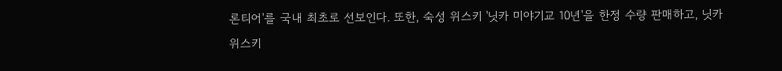론티어'를 국내 최초로 선보인다. 또한, 숙성 위스키 '닛카 미야기교 10년'을 한정 수량 판매하고, 닛카 위스키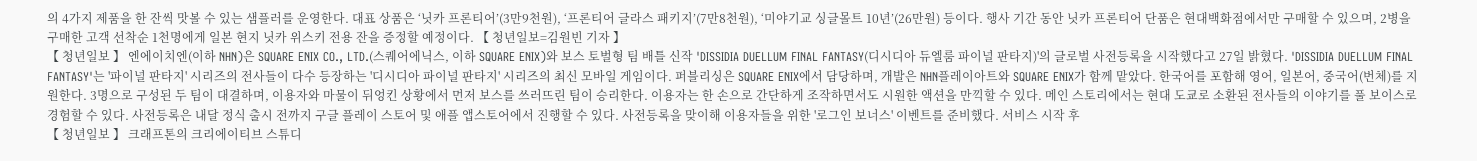의 4가지 제품을 한 잔씩 맛볼 수 있는 샘플러를 운영한다. 대표 상품은 ‘닛카 프론티어’(3만9천원), ‘프론티어 글라스 패키지’(7만8천원), ‘미야기교 싱글몰트 10년’(26만원) 등이다. 행사 기간 동안 닛카 프론티어 단품은 현대백화점에서만 구매할 수 있으며, 2병을 구매한 고객 선착순 1천명에게 일본 현지 닛카 위스키 전용 잔을 증정할 예정이다. 【 청년일보=김원빈 기자 】
【 청년일보 】 엔에이치엔(이하 NHN)은 SQUARE ENIX CO., LTD.(스퀘어에닉스, 이하 SQUARE ENIX)와 보스 토벌형 팀 배틀 신작 'DISSIDIA DUELLUM FINAL FANTASY(디시디아 듀엘룸 파이널 판타지)'의 글로벌 사전등록을 시작했다고 27일 밝혔다. 'DISSIDIA DUELLUM FINAL FANTASY'는 '파이널 판타지' 시리즈의 전사들이 다수 등장하는 '디시디아 파이널 판타지' 시리즈의 최신 모바일 게임이다. 퍼블리싱은 SQUARE ENIX에서 담당하며, 개발은 NHN플레이아트와 SQUARE ENIX가 함께 맡았다. 한국어를 포함해 영어, 일본어, 중국어(번체)를 지원한다. 3명으로 구성된 두 팀이 대결하며, 이용자와 마물이 뒤엉킨 상황에서 먼저 보스를 쓰러뜨린 팀이 승리한다. 이용자는 한 손으로 간단하게 조작하면서도 시원한 액션을 만끽할 수 있다. 메인 스토리에서는 현대 도쿄로 소환된 전사들의 이야기를 풀 보이스로 경험할 수 있다. 사전등록은 내달 정식 출시 전까지 구글 플레이 스토어 및 애플 앱스토어에서 진행할 수 있다. 사전등록을 맞이해 이용자들을 위한 '로그인 보너스' 이벤트를 준비했다. 서비스 시작 후
【 청년일보 】 크래프톤의 크리에이티브 스튜디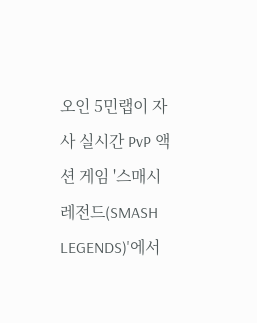오인 5민랩이 자사 실시간 PvP 액션 게임 '스매시 레전드(SMASH LEGENDS)'에서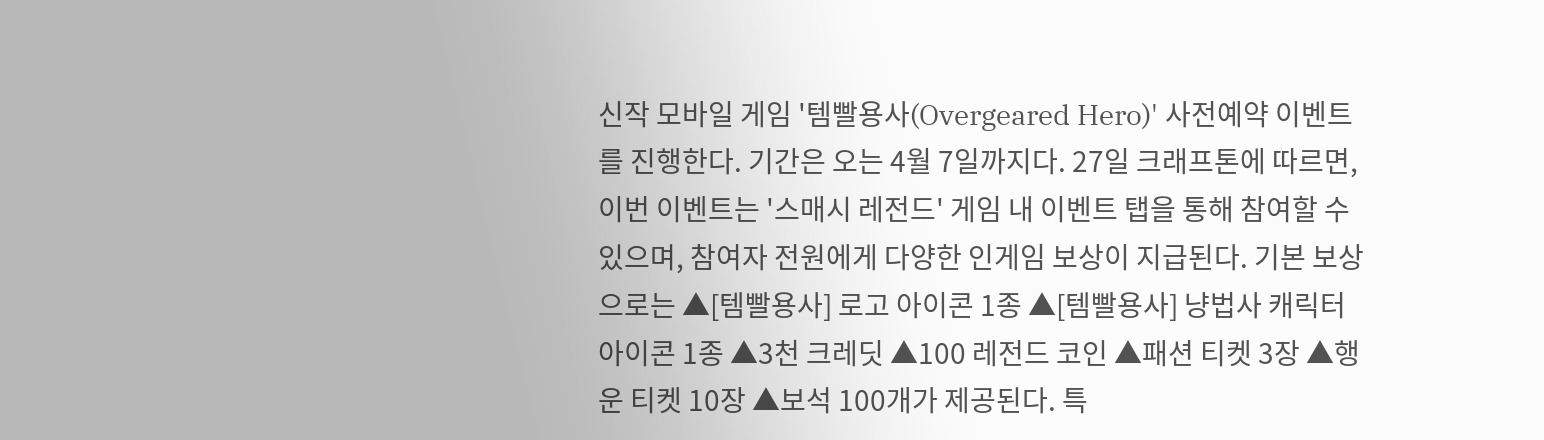신작 모바일 게임 '템빨용사(Overgeared Hero)' 사전예약 이벤트를 진행한다. 기간은 오는 4월 7일까지다. 27일 크래프톤에 따르면, 이번 이벤트는 '스매시 레전드' 게임 내 이벤트 탭을 통해 참여할 수 있으며, 참여자 전원에게 다양한 인게임 보상이 지급된다. 기본 보상으로는 ▲[템빨용사] 로고 아이콘 1종 ▲[템빨용사] 냥법사 캐릭터 아이콘 1종 ▲3천 크레딧 ▲100 레전드 코인 ▲패션 티켓 3장 ▲행운 티켓 10장 ▲보석 100개가 제공된다. 특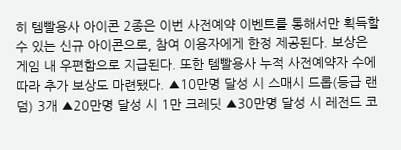히 템빨용사 아이콘 2종은 이번 사전예약 이벤트를 통해서만 획득할 수 있는 신규 아이콘으로, 참여 이용자에게 한정 제공된다. 보상은 게임 내 우편함으로 지급된다. 또한 템빨용사 누적 사전예약자 수에 따라 추가 보상도 마련됐다. ▲10만명 달성 시 스매시 드롭(등급 랜덤) 3개 ▲20만명 달성 시 1만 크레딧 ▲30만명 달성 시 레전드 코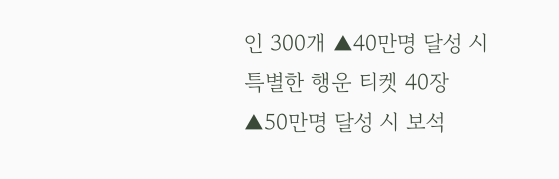인 300개 ▲40만명 달성 시 특별한 행운 티켓 40장 ▲50만명 달성 시 보석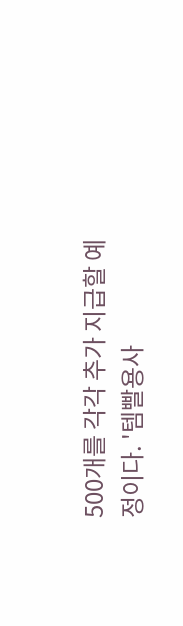500개를 각각 추가 지급할 예정이다. '템빨용사